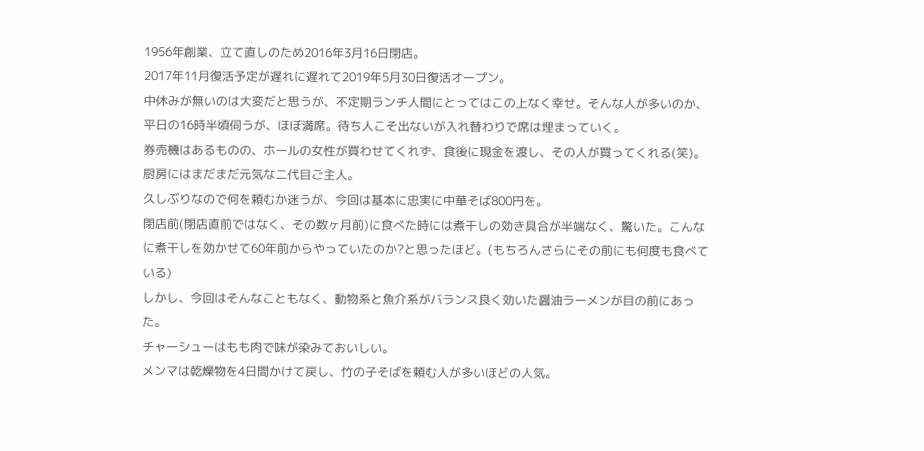1956年創業、立て直しのため2016年3月16日閉店。
2017年11月復活予定が遅れに遅れて2019年5月30日復活オープン。
中休みが無いのは大変だと思うが、不定期ランチ人間にとってはこの上なく幸せ。そんな人が多いのか、平日の16時半頃伺うが、ほぼ満席。待ち人こそ出ないが入れ替わりで席は埋まっていく。
券売機はあるものの、ホールの女性が買わせてくれず、食後に現金を渡し、その人が買ってくれる(笑)。
厨房にはまだまだ元気な二代目ご主人。
久しぶりなので何を頼むか迷うが、今回は基本に忠実に中華そば800円を。
閉店前(閉店直前ではなく、その数ヶ月前)に食べた時には煮干しの効き具合が半端なく、驚いた。こんなに煮干しを効かせて60年前からやっていたのか?と思ったほど。(もちろんさらにその前にも何度も食べている)
しかし、今回はそんなこともなく、動物系と魚介系がバランス良く効いた醤油ラーメンが目の前にあった。
チャーシューはもも肉で味が染みておいしい。
メンマは乾燥物を4日間かけて戻し、竹の子そばを頼む人が多いほどの人気。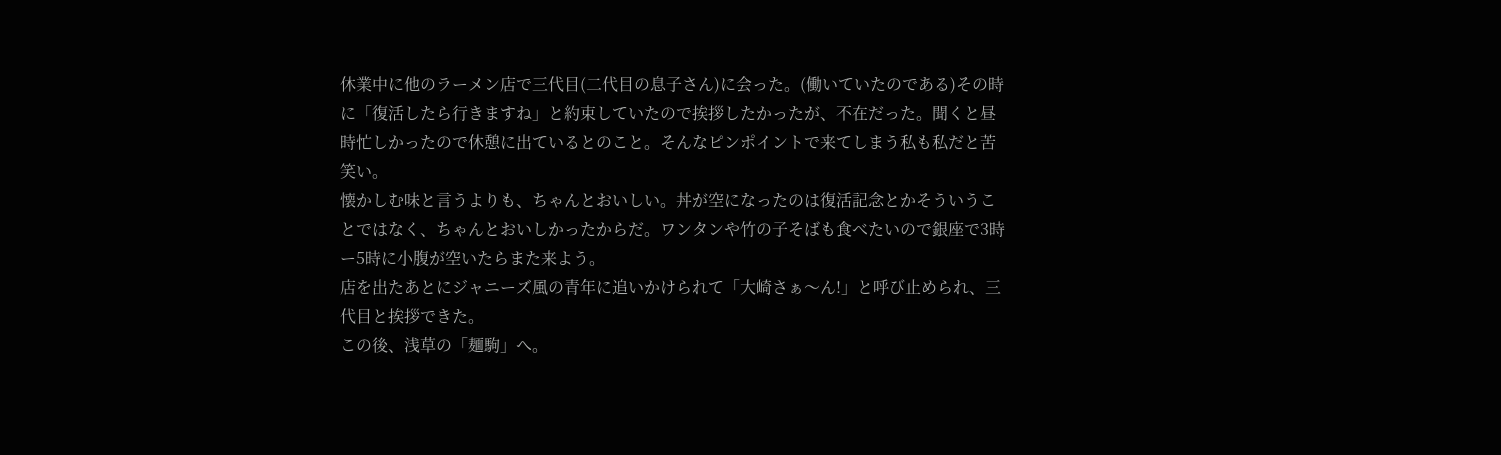休業中に他のラーメン店で三代目(二代目の息子さん)に会った。(働いていたのである)その時に「復活したら行きますね」と約束していたので挨拶したかったが、不在だった。聞くと昼時忙しかったので休憩に出ているとのこと。そんなピンポイントで来てしまう私も私だと苦笑い。
懐かしむ味と言うよりも、ちゃんとおいしい。丼が空になったのは復活記念とかそういうことではなく、ちゃんとおいしかったからだ。ワンタンや竹の子そばも食べたいので銀座で3時ー5時に小腹が空いたらまた来よう。
店を出たあとにジャニーズ風の青年に追いかけられて「大崎さぁ〜ん!」と呼び止められ、三代目と挨拶できた。
この後、浅草の「麺駒」へ。